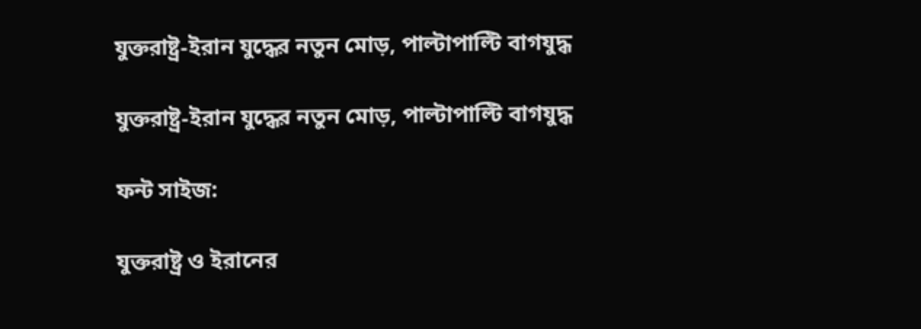যুক্তরাষ্ট্র-ইরান যুদ্ধের নতুন মোড়, পাল্টাপাল্টি বাগযুদ্ধ

যুক্তরাষ্ট্র-ইরান যুদ্ধের নতুন মোড়, পাল্টাপাল্টি বাগযুদ্ধ

ফন্ট সাইজ:

যুক্তরাষ্ট্র ও ইরানের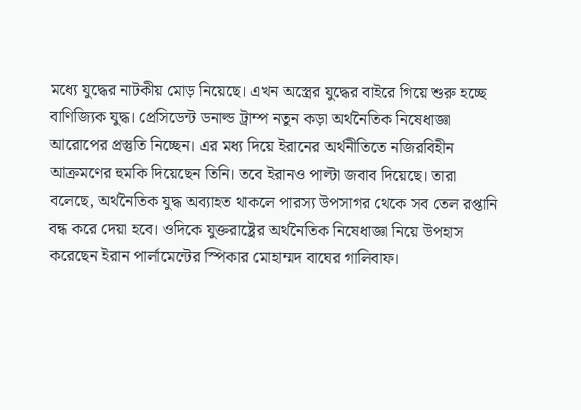মধ্যে যুদ্ধের নাটকীয় মোড় নিয়েছে। এখন অস্ত্রের যুদ্ধের বাইরে গিয়ে শুরু হচ্ছে বাণিজ্যিক যুদ্ধ। প্রেসিডেন্ট ডনাল্ড ট্রাম্প নতুন কড়া অর্থনৈতিক নিষেধাজ্ঞা আরোপের প্রস্তুতি নিচ্ছেন। এর মধ্য দিয়ে ইরানের অর্থনীতিতে নজিরবিহীন আক্রমণের হুমকি দিয়েছেন তিনি। তবে ইরানও পাল্টা জবাব দিয়েছে। তারা বলেছে, অর্থনৈতিক যুদ্ধ অব্যাহত থাকলে পারস্য উপসাগর থেকে সব তেল রপ্তানি বন্ধ করে দেয়া হবে। ওদিকে যুক্তরাষ্ট্রের অর্থনৈতিক নিষেধাজ্ঞা নিয়ে উপহাস করেছেন ইরান পার্লামেন্টের স্পিকার মোহাম্মদ বাঘের গালিবাফ।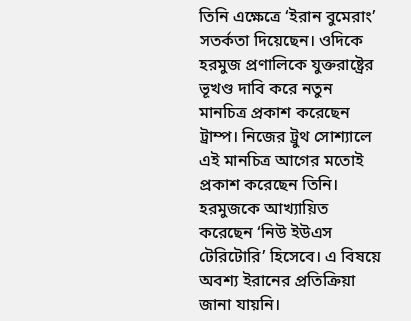তিনি এক্ষেত্রে ‘ইরান বুমেরাং’ সতর্কতা দিয়েছেন। ওদিকে হরমুজ প্রণালিকে যুক্তরাষ্ট্রের ভূখণ্ড দাবি করে নতুন মানচিত্র প্রকাশ করেছেন ট্রাম্প। নিজের ট্রুথ সোশ্যালে এই মানচিত্র আগের মতোই প্রকাশ করেছেন তিনি। হরমুজকে আখ্যায়িত করেছেন ‘নিউ ইউএস টেরিটোরি’ হিসেবে। এ বিষয়ে অবশ্য ইরানের প্রতিক্রিয়া জানা যায়নি।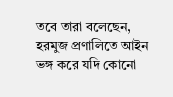তবে তারা বলেছেন, হরমুজ প্রণালিতে আইন ভঙ্গ করে যদি কোনো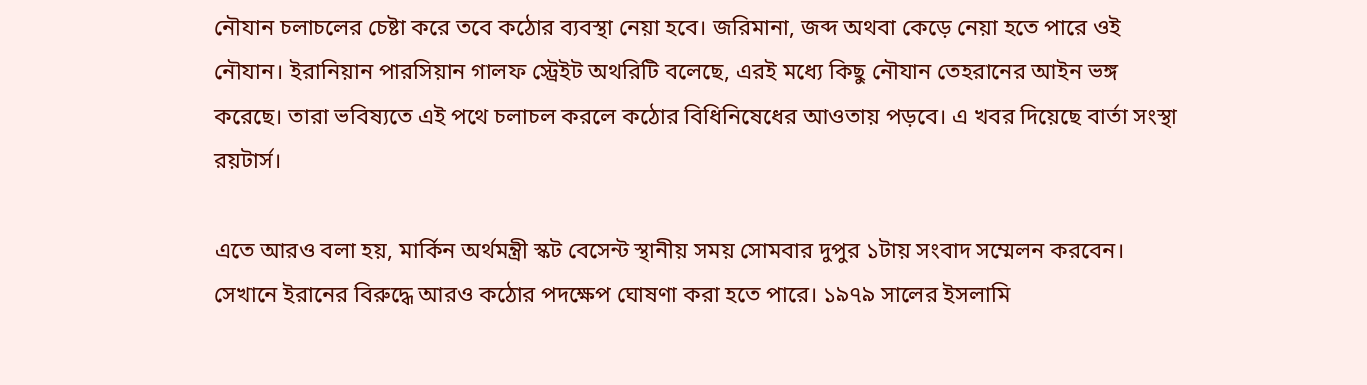নৌযান চলাচলের চেষ্টা করে তবে কঠোর ব্যবস্থা নেয়া হবে। জরিমানা, জব্দ অথবা কেড়ে নেয়া হতে পারে ওই নৌযান। ইরানিয়ান পারসিয়ান গালফ স্ট্রেইট অথরিটি বলেছে, এরই মধ্যে কিছু নৌযান তেহরানের আইন ভঙ্গ করেছে। তারা ভবিষ্যতে এই পথে চলাচল করলে কঠোর বিধিনিষেধের আওতায় পড়বে। এ খবর দিয়েছে বার্তা সংস্থা রয়টার্স।

এতে আরও বলা হয়, মার্কিন অর্থমন্ত্রী স্কট বেসেন্ট স্থানীয় সময় সোমবার দুপুর ১টায় সংবাদ সম্মেলন করবেন। সেখানে ইরানের বিরুদ্ধে আরও কঠোর পদক্ষেপ ঘোষণা করা হতে পারে। ১৯৭৯ সালের ইসলামি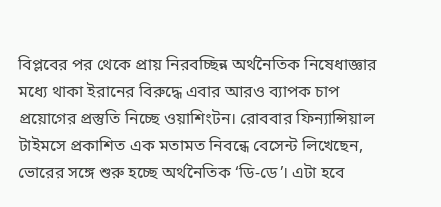বিপ্লবের পর থেকে প্রায় নিরবচ্ছিন্ন অর্থনৈতিক নিষেধাজ্ঞার মধ্যে থাকা ইরানের বিরুদ্ধে এবার আরও ব্যাপক চাপ প্রয়োগের প্রস্তুতি নিচ্ছে ওয়াশিংটন। রোববার ফিন্যান্সিয়াল টাইমসে প্রকাশিত এক মতামত নিবন্ধে বেসেন্ট লিখেছেন, ভোরের সঙ্গে শুরু হচ্ছে অর্থনৈতিক ‘ডি-ডে’। এটা হবে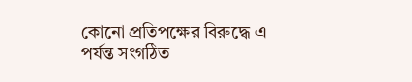কোনো প্রতিপক্ষের বিরুদ্ধে এ পর্যন্ত সংগঠিত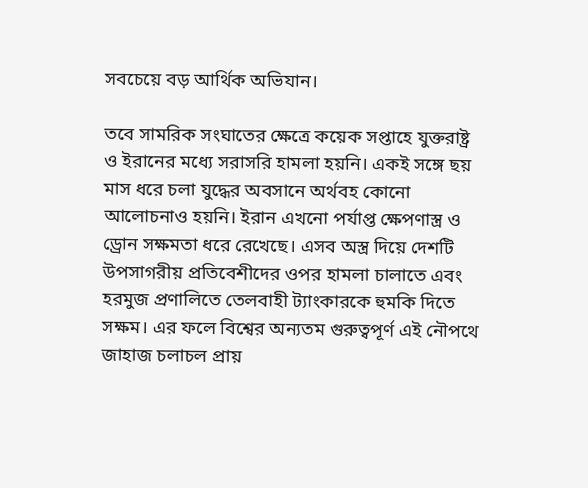সবচেয়ে বড় আর্থিক অভিযান।

তবে সামরিক সংঘাতের ক্ষেত্রে কয়েক সপ্তাহে যুক্তরাষ্ট্র ও ইরানের মধ্যে সরাসরি হামলা হয়নি। একই সঙ্গে ছয় মাস ধরে চলা যুদ্ধের অবসানে অর্থবহ কোনো আলোচনাও হয়নি। ইরান এখনো পর্যাপ্ত ক্ষেপণাস্ত্র ও ড্রোন সক্ষমতা ধরে রেখেছে। এসব অস্ত্র দিয়ে দেশটি উপসাগরীয় প্রতিবেশীদের ওপর হামলা চালাতে এবং হরমুজ প্রণালিতে তেলবাহী ট্যাংকারকে হুমকি দিতে সক্ষম। এর ফলে বিশ্বের অন্যতম গুরুত্বপূর্ণ এই নৌপথে জাহাজ চলাচল প্রায়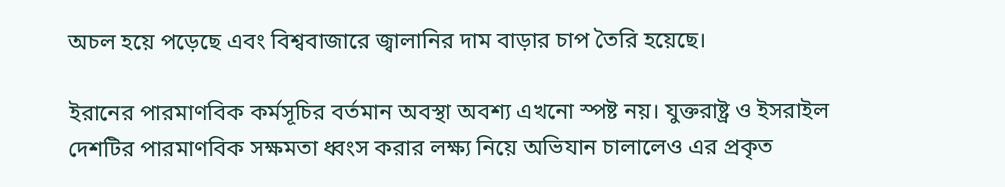অচল হয়ে পড়েছে এবং বিশ্ববাজারে জ্বালানির দাম বাড়ার চাপ তৈরি হয়েছে।

ইরানের পারমাণবিক কর্মসূচির বর্তমান অবস্থা অবশ্য এখনো স্পষ্ট নয়। যুক্তরাষ্ট্র ও ইসরাইল দেশটির পারমাণবিক সক্ষমতা ধ্বংস করার লক্ষ্য নিয়ে অভিযান চালালেও এর প্রকৃত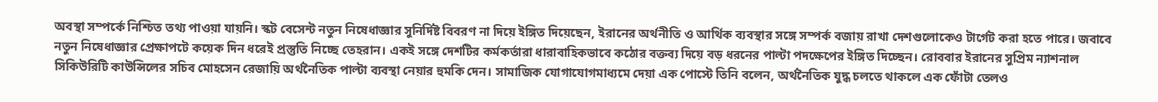অবস্থা সম্পর্কে নিশ্চিত তথ্য পাওয়া যায়নি। স্কট বেসেন্ট নতুন নিষেধাজ্ঞার সুনির্দিষ্ট বিবরণ না দিয়ে ইঙ্গিত দিয়েছেন, ইরানের অর্থনীতি ও আর্থিক ব্যবস্থার সঙ্গে সম্পর্ক বজায় রাখা দেশগুলোকেও টার্গেট করা হতে পারে। জবাবে নতুন নিষেধাজ্ঞার প্রেক্ষাপটে কয়েক দিন ধরেই প্রস্তুতি নিচ্ছে তেহরান। একই সঙ্গে দেশটির কর্মকর্তারা ধারাবাহিকভাবে কঠোর বক্তব্য দিয়ে বড় ধরনের পাল্টা পদক্ষেপের ইঙ্গিত দিচ্ছেন। রোববার ইরানের সুপ্রিম ন্যাশনাল সিকিউরিটি কাউন্সিলের সচিব মোহসেন রেজায়ি অর্থনৈতিক পাল্টা ব্যবস্থা নেয়ার হুমকি দেন। সামাজিক যোগাযোগমাধ্যমে দেয়া এক পোস্টে তিনি বলেন, অর্থনৈতিক যুদ্ধ চলতে থাকলে এক ফোঁটা তেলও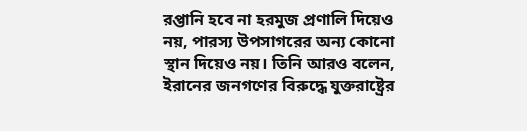রপ্তানি হবে না হরমুজ প্রণালি দিয়েও নয়, পারস্য উপসাগরের অন্য কোনো স্থান দিয়েও নয়। তিনি আরও বলেন, ইরানের জনগণের বিরুদ্ধে যুক্তরাষ্ট্রের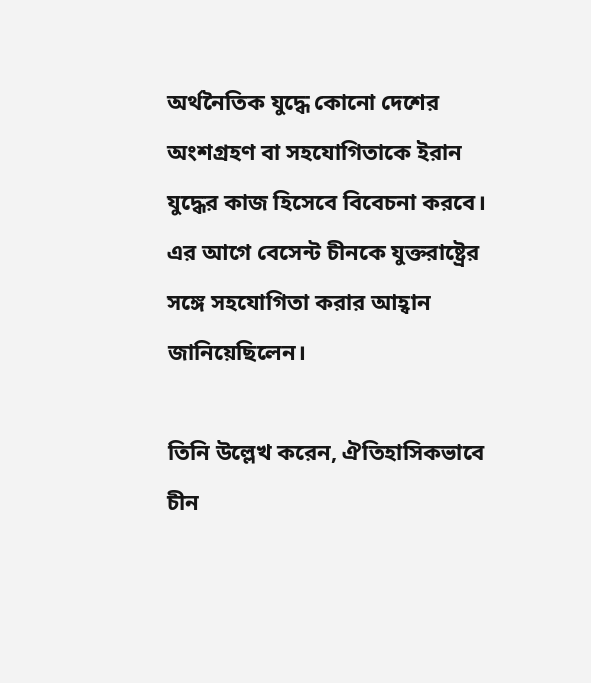অর্থনৈতিক যুদ্ধে কোনো দেশের অংশগ্রহণ বা সহযোগিতাকে ইরান যুদ্ধের কাজ হিসেবে বিবেচনা করবে। এর আগে বেসেন্ট চীনকে যুক্তরাষ্ট্রের সঙ্গে সহযোগিতা করার আহ্বান জানিয়েছিলেন।

তিনি উল্লেখ করেন, ঐতিহাসিকভাবে চীন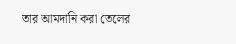তার আমদানি করা তেলের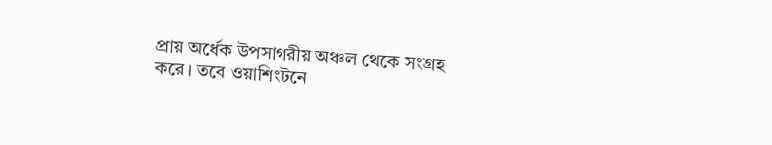প্রায় অর্ধেক উপসাগরীয় অঞ্চল থেকে সংগ্রহ করে। তবে ওয়াশিংটনে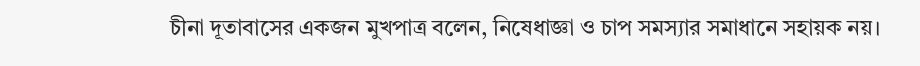চীনা দূতাবাসের একজন মুখপাত্র বলেন, নিষেধাজ্ঞা ও চাপ সমস্যার সমাধানে সহায়ক নয়।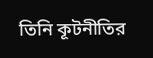তিনি কূটনীতির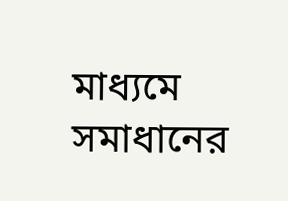মাধ্যমে সমাধানের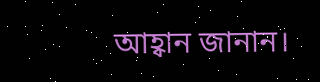আহ্বান জানান।